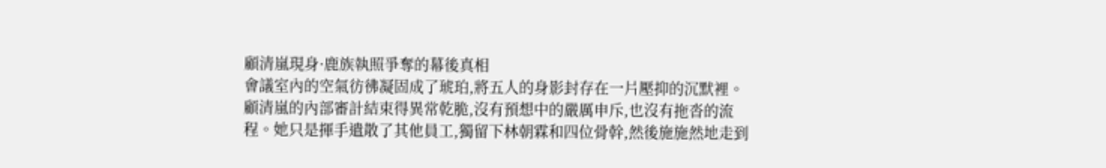顧清嵐現身·鹿族執照爭奪的幕後真相
會議室內的空氣彷彿凝固成了琥珀,將五人的身影封存在一片壓抑的沉默裡。
顧清嵐的內部審計結束得異常乾脆,沒有預想中的嚴厲申斥,也沒有拖沓的流程。她只是揮手遣散了其他員工,獨留下林朝霖和四位骨幹,然後施施然地走到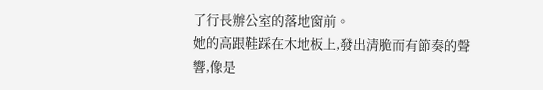了行長辦公室的落地窗前。
她的高跟鞋踩在木地板上,發出清脆而有節奏的聲響,像是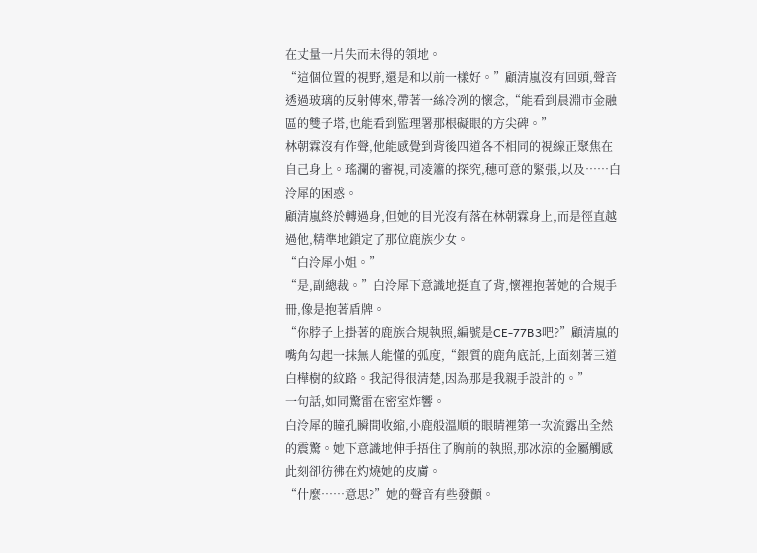在丈量一片失而未得的領地。
“這個位置的視野,還是和以前一樣好。”顧清嵐沒有回頭,聲音透過玻璃的反射傳來,帶著一絲冷冽的懷念,“能看到晨淵市金融區的雙子塔,也能看到監理署那根礙眼的方尖碑。”
林朝霖沒有作聲,他能感覺到背後四道各不相同的視線正聚焦在自己身上。瑤瀾的審視,司凌簫的探究,穗可意的緊張,以及……白泠犀的困惑。
顧清嵐終於轉過身,但她的目光沒有落在林朝霖身上,而是徑直越過他,精準地鎖定了那位鹿族少女。
“白泠犀小姐。”
“是,副總裁。”白泠犀下意識地挺直了背,懷裡抱著她的合規手冊,像是抱著盾牌。
“你脖子上掛著的鹿族合規執照,編號是CE-77B3吧?”顧清嵐的嘴角勾起一抹無人能懂的弧度,“銀質的鹿角底託,上面刻著三道白樺樹的紋路。我記得很清楚,因為那是我親手設計的。”
一句話,如同驚雷在密室炸響。
白泠犀的瞳孔瞬間收縮,小鹿般溫順的眼睛裡第一次流露出全然的震驚。她下意識地伸手捂住了胸前的執照,那冰涼的金屬觸感此刻卻彷彿在灼燒她的皮膚。
“什麼……意思?”她的聲音有些發顫。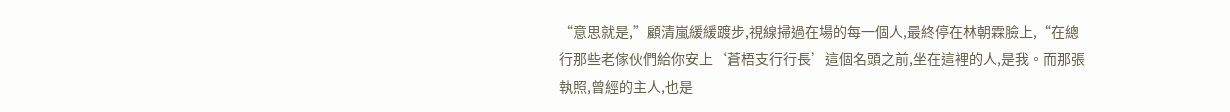“意思就是,”顧清嵐緩緩踱步,視線掃過在場的每一個人,最終停在林朝霖臉上,“在總行那些老傢伙們給你安上‘蒼梧支行行長’這個名頭之前,坐在這裡的人,是我。而那張執照,曾經的主人,也是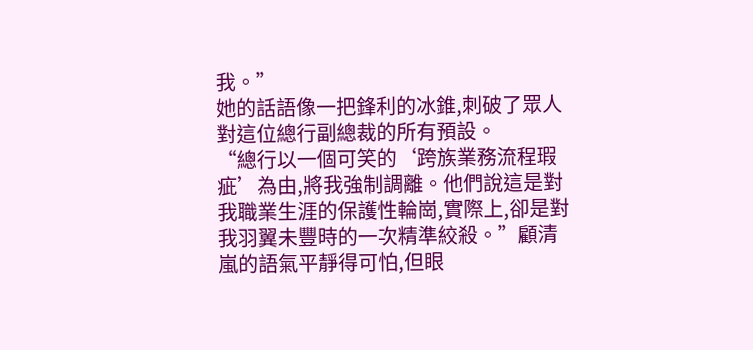我。”
她的話語像一把鋒利的冰錐,刺破了眾人對這位總行副總裁的所有預設。
“總行以一個可笑的‘跨族業務流程瑕疵’為由,將我強制調離。他們說這是對我職業生涯的保護性輪崗,實際上,卻是對我羽翼未豐時的一次精準絞殺。”顧清嵐的語氣平靜得可怕,但眼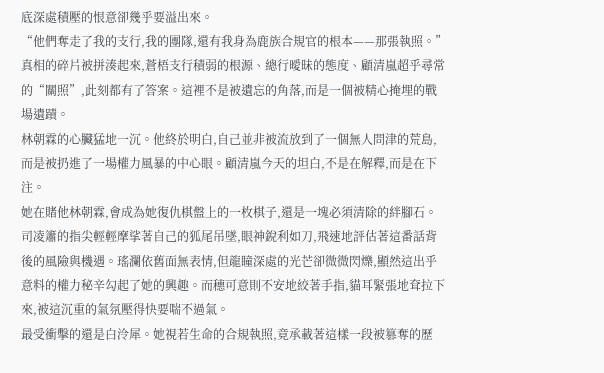底深處積壓的恨意卻幾乎要溢出來。
“他們奪走了我的支行,我的團隊,還有我身為鹿族合規官的根本——那張執照。”
真相的碎片被拼湊起來,蒼梧支行積弱的根源、總行曖昧的態度、顧清嵐超乎尋常的“關照”,此刻都有了答案。這裡不是被遺忘的角落,而是一個被精心掩埋的戰場遺蹟。
林朝霖的心臟猛地一沉。他終於明白,自己並非被流放到了一個無人問津的荒島,而是被扔進了一場權力風暴的中心眼。顧清嵐今天的坦白,不是在解釋,而是在下注。
她在賭他林朝霖,會成為她復仇棋盤上的一枚棋子,還是一塊必須清除的絆腳石。
司凌簫的指尖輕輕摩挲著自己的狐尾吊墜,眼神銳利如刀,飛速地評估著這番話背後的風險與機遇。瑤瀾依舊面無表情,但龍瞳深處的光芒卻微微閃爍,顯然這出乎意料的權力秘辛勾起了她的興趣。而穗可意則不安地絞著手指,貓耳緊張地耷拉下來,被這沉重的氣氛壓得快要喘不過氣。
最受衝擊的還是白泠犀。她視若生命的合規執照,竟承載著這樣一段被篡奪的歷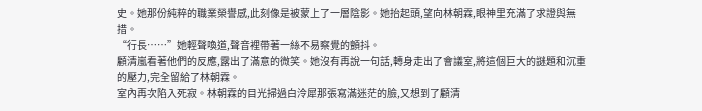史。她那份純粹的職業榮譽感,此刻像是被蒙上了一層陰影。她抬起頭,望向林朝霖,眼神里充滿了求證與無措。
“行長……”她輕聲喚道,聲音裡帶著一絲不易察覺的顫抖。
顧清嵐看著他們的反應,露出了滿意的微笑。她沒有再說一句話,轉身走出了會議室,將這個巨大的謎題和沉重的壓力,完全留給了林朝霖。
室內再次陷入死寂。林朝霖的目光掃過白泠犀那張寫滿迷茫的臉,又想到了顧清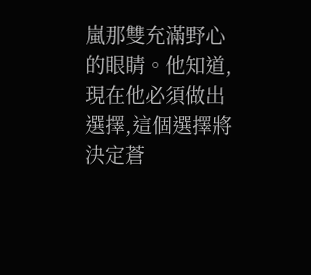嵐那雙充滿野心的眼睛。他知道,現在他必須做出選擇,這個選擇將決定蒼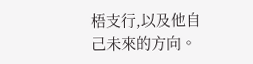梧支行,以及他自己未來的方向。